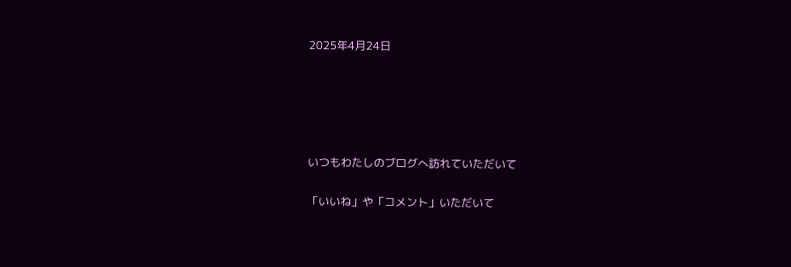2025年4月24日





いつもわたしのブログへ訪れていただいて

「いいね」や「コメント」いただいて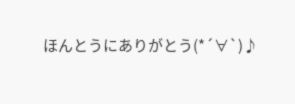ほんとうにありがとう(*´∀`)♪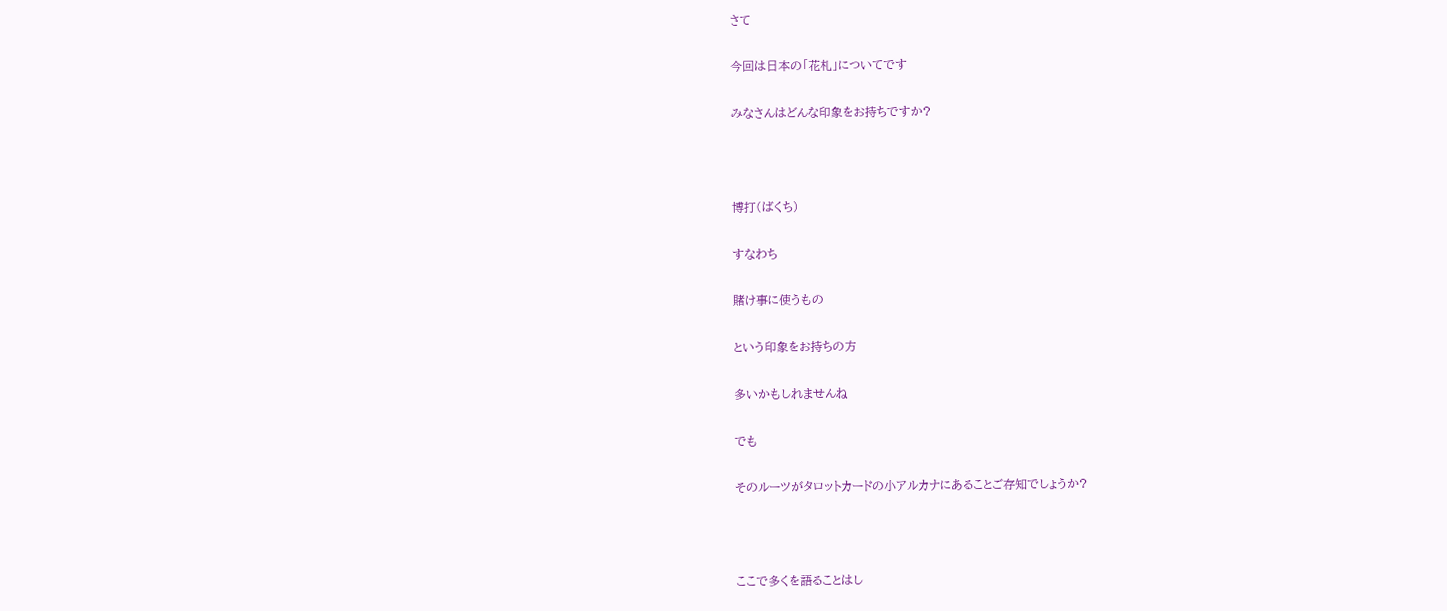さて

今回は日本の「花札」についてです

みなさんはどんな印象をお持ちですか?



博打(ばくち)

すなわち

賭け事に使うもの

という印象をお持ちの方

多いかもしれませんね

でも

そのルーツがタロットカードの小アルカナにあることご存知でしょうか?



ここで多くを語ることはし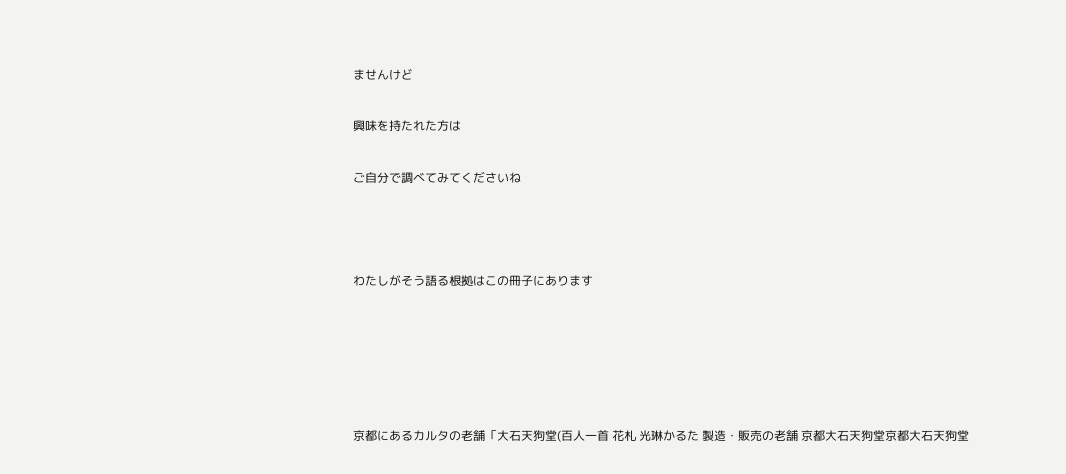ませんけど

興味を持たれた方は

ご自分で調べてみてくださいね



わたしがそう語る根拠はこの冊子にあります





京都にあるカルタの老舗「大石天狗堂(百人一首 花札 光琳かるた 製造・販売の老舗 京都大石天狗堂京都大石天狗堂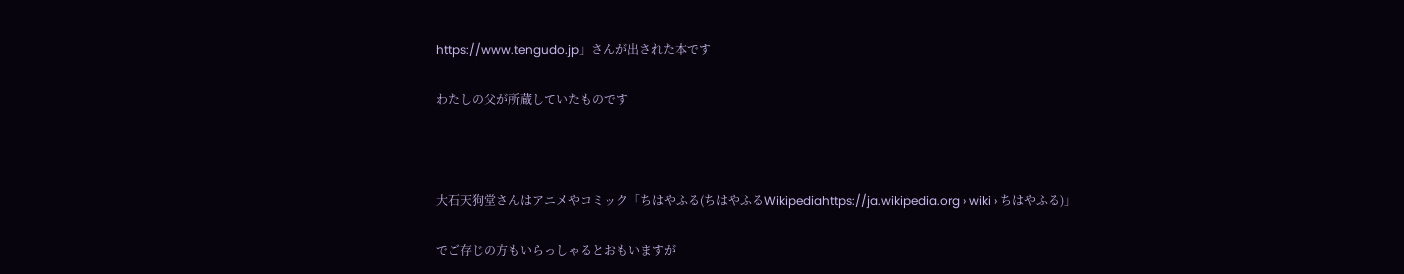https://www.tengudo.jp」さんが出された本です

わたしの父が所蔵していたものです



大石天狗堂さんはアニメやコミック「ちはやふる(ちはやふるWikipediahttps://ja.wikipedia.org › wiki › ちはやふる)」

でご存じの方もいらっしゃるとおもいますが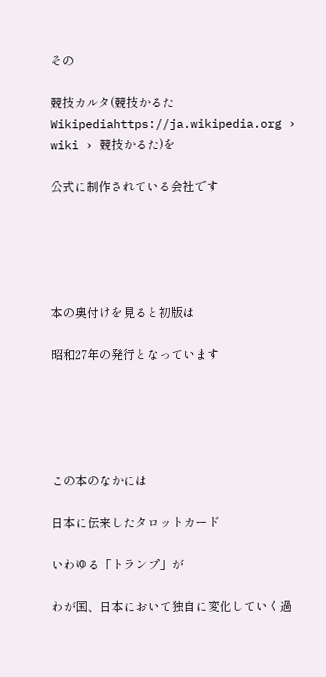その

競技カルタ(競技かるたWikipediahttps://ja.wikipedia.org › wiki › 競技かるた)を

公式に制作されている会社です





本の奥付けを見ると初版は

昭和27年の発行となっています





この本のなかには

日本に伝来したタロットカード

いわゆる「トランプ」が

わが国、日本において独自に変化していく過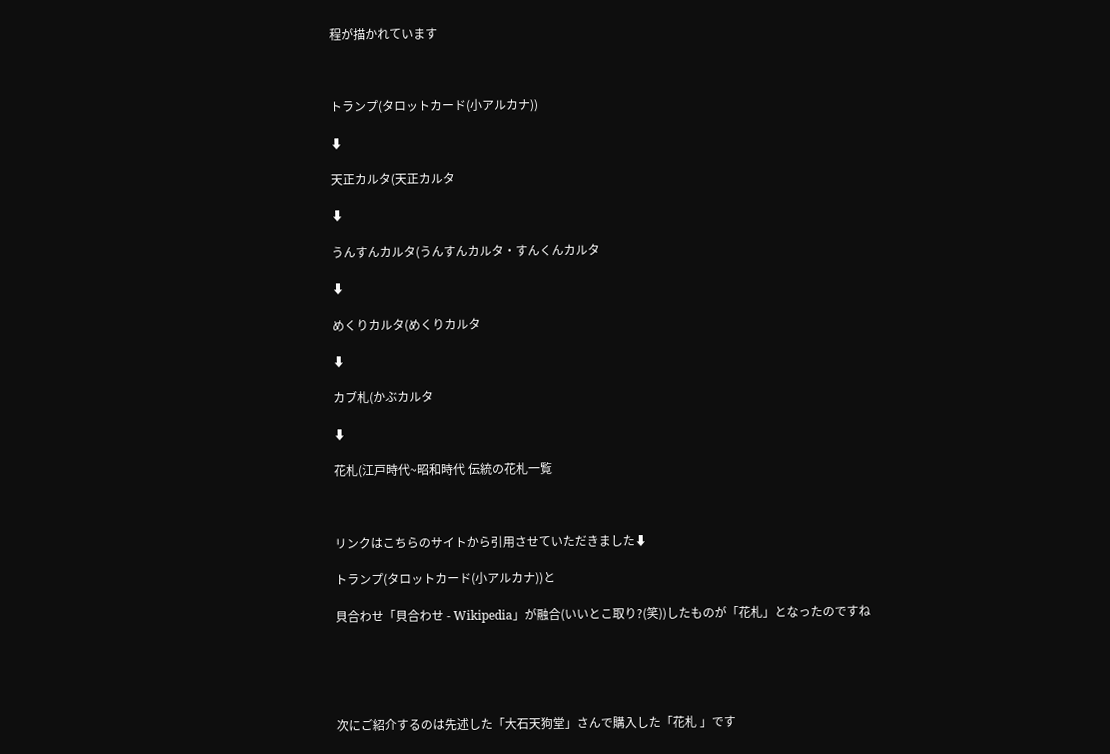程が描かれています



トランプ(タロットカード(小アルカナ))

⬇

天正カルタ(天正カルタ

⬇

うんすんカルタ(うんすんカルタ・すんくんカルタ

⬇

めくりカルタ(めくりカルタ

⬇

カブ札(かぶカルタ

⬇

花札(江戸時代~昭和時代 伝統の花札一覧



リンクはこちらのサイトから引用させていただきました⬇

トランプ(タロットカード(小アルカナ))と

貝合わせ「貝合わせ - Wikipedia」が融合(いいとこ取り?(笑))したものが「花札」となったのですね





次にご紹介するのは先述した「大石天狗堂」さんで購入した「花札 」です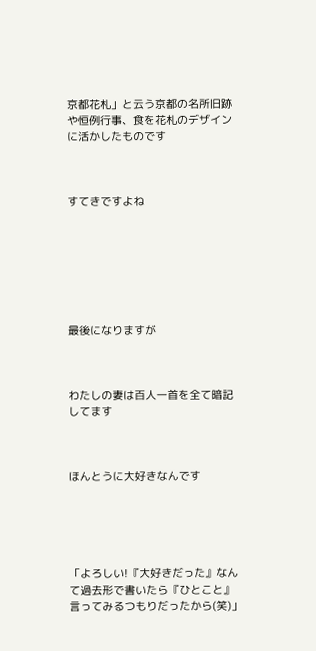京都花札」と云う京都の名所旧跡や恒例行事、食を花札のデザインに活かしたものです



すてきですよね







最後になりますが



わたしの妻は百人一首を全て暗記してます



ほんとうに大好きなんです





「よろしい!『大好きだった』なんて過去形で書いたら『ひとこと』言ってみるつもりだったから(笑)」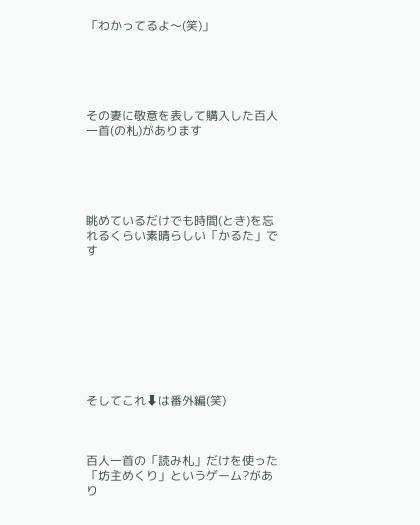「わかってるよ〜(笑)」





その妻に敬意を表して購入した百人一首(の札)があります





眺めているだけでも時間(とき)を忘れるくらい素晴らしい「かるた」です









そしてこれ⬇は番外編(笑)



百人一首の「読み札」だけを使った「坊主めくり」というゲーム?があり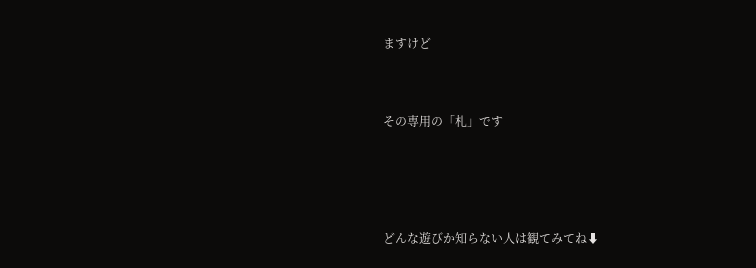ますけど



その専用の「札」です





どんな遊びか知らない人は観てみてね⬇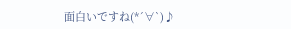面白いですね(*´∀`)♪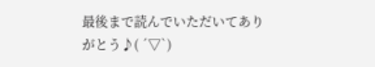最後まで読んでいただいてありがとう♪( ´▽`)